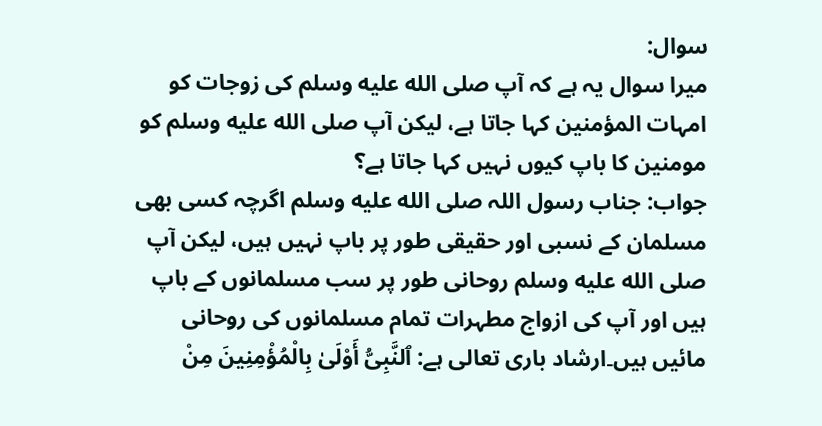سوال:
میرا سوال یہ ہے کہ آپ صلى الله عليه وسلم کی زوجات کو امہات المؤمنین کہا جاتا ہے، لیکن آپ صلى الله عليه وسلم کو مومنین کا باپ کیوں نہیں کہا جاتا ہے؟
جواب: جناب رسول اللہ صلى الله عليه وسلم اگرچہ کسی بھی مسلمان کے نسبی اور حقیقی طور پر باپ نہیں ہیں، لیکن آپ صلى الله عليه وسلم روحانی طور پر سب مسلمانوں کے باپ ہیں اور آپ کی ازواج مطہرات تمام مسلمانوں کی روحانی مائیں ہیں۔ارشاد باری تعالی ہے: ٱلنَّبِىُّ أَوْلَىٰ بِالْمُؤْمِنِينَ مِنْ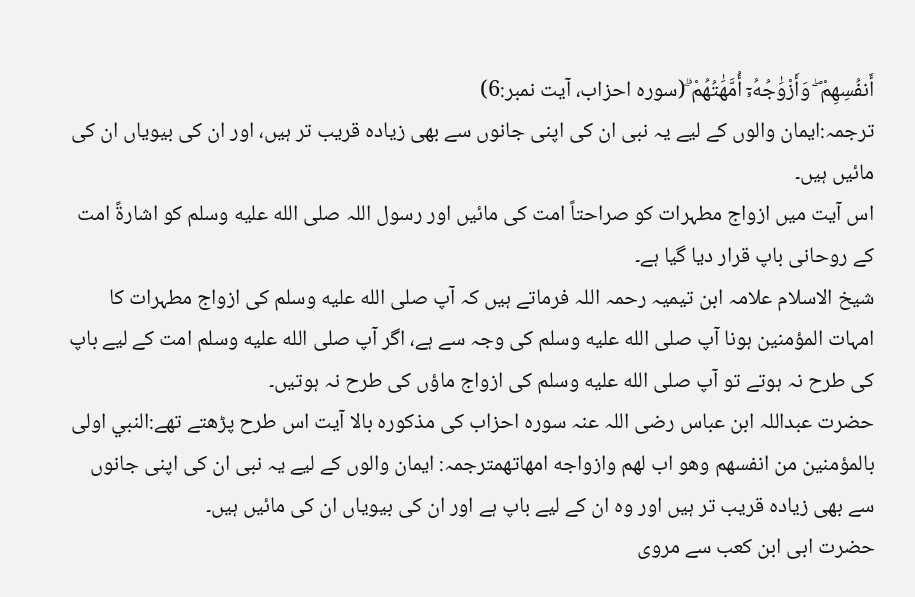أَنفُسِهِمْ ۖ وَأَزْوَٰجُهُۥٓ أُمَّهَٰتُهُمْ ۗ(سورہ احزاب، آیت نمبر:6)
ترجمہ:ایمان والوں کے لیے یہ نبی ان کی اپنی جانوں سے بھی زیادہ قریب تر ہیں، اور ان کی بیویاں ان کی مائیں ہیں۔
اس آیت میں ازواج مطہرات کو صراحتاً امت کی مائیں اور رسول اللہ صلى الله عليه وسلم کو اشارةً امت کے روحانی باپ قرار دیا گیا ہے۔
شیخ الاسلام علامہ ابن تیمیہ رحمہ اللہ فرماتے ہیں کہ آپ صلى الله عليه وسلم کی ازواج مطہرات کا امہات المؤمنین ہونا آپ صلى الله عليه وسلم کی وجہ سے ہے، اگر آپ صلى الله عليه وسلم امت کے لیے باپ کی طرح نہ ہوتے تو آپ صلى الله عليه وسلم کی ازواج ماؤں کی طرح نہ ہوتیں۔
حضرت عبداللہ ابن عباس رضی اللہ عنہ سورہ احزاب کی مذکورہ بالا آیت اس طرح پڑھتے تھے:النبي اولى بالمؤمنين من انفسهم وهو اب لهم وازواجه امهاتهمترجمہ: ایمان والوں کے لیے یہ نبی ان کی اپنی جانوں سے بھی زیادہ قریب تر ہیں اور وہ ان کے لیے باپ ہے اور ان کی بیویاں ان کی مائیں ہیں۔
حضرت ابی ابن کعب سے مروی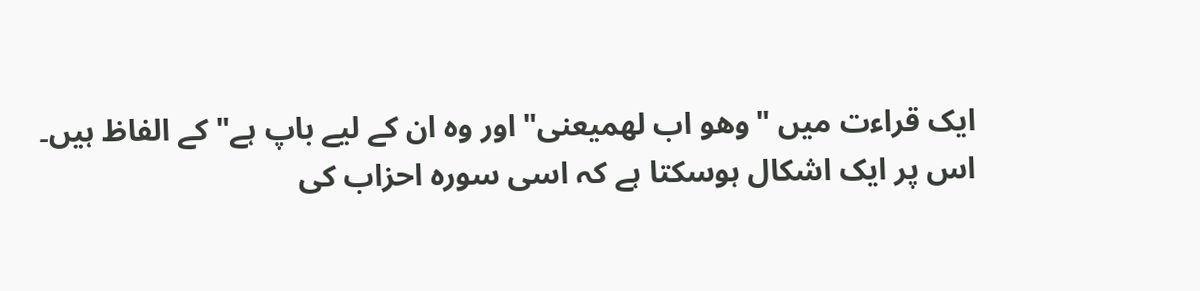ایک قراءت میں "وھو اب لھمیعنی"اور وہ ان کے لیے باپ ہے" کے الفاظ ہیں۔
اس پر ایک اشکال ہوسکتا ہے کہ اسی سورہ احزاب کی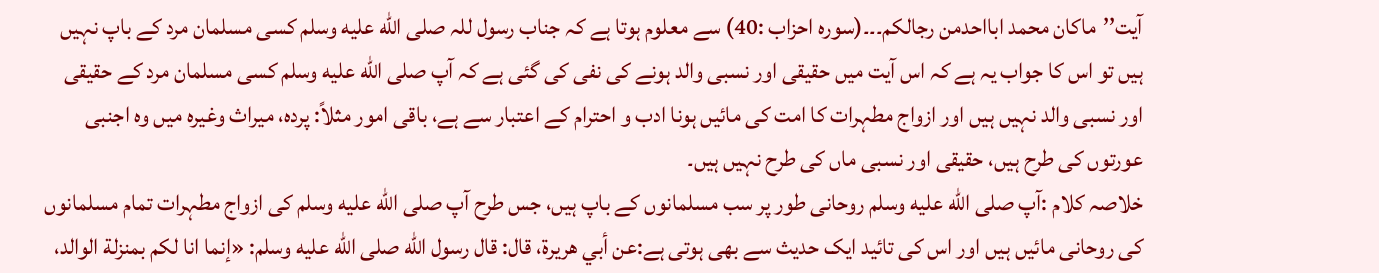آیت’’ماکان محمد ابااحدمن رجالکم۔۔۔(سورہ احزاب :40) سے معلوم ہوتا ہے کہ جناب رسول للہ صلى الله عليه وسلم کسی مسلمان مرد کے باپ نہیں ہیں تو اس کا جواب یہ ہے کہ اس آیت میں حقیقی اور نسبی والد ہونے کی نفی کی گئی ہے کہ آپ صلى الله عليه وسلم کسی مسلمان مرد کے حقیقی اور نسبی والد نہیں ہیں اور ازواج مطہرات کا امت کی مائیں ہونا ادب و احترام کے اعتبار سے ہے، باقی امور مثلاً: پردہ، میراث وغیرہ میں وہ اجنبی عورتوں کی طرح ہیں، حقیقی اور نسبی ماں کی طرح نہیں ہیں۔
خلاصہ کلام :آپ صلى الله عليه وسلم روحانی طور پر سب مسلمانوں کے باپ ہیں، جس طرح آپ صلى الله عليه وسلم کی ازواج مطہرات تمام مسلمانوں کی روحانی مائیں ہیں اور اس کی تائید ایک حدیث سے بھی ہوتی ہے:عن أبي هريرة، قال: قال رسول الله صلى الله عليه وسلم: «إنما انا لكم بمنزلة الوالد،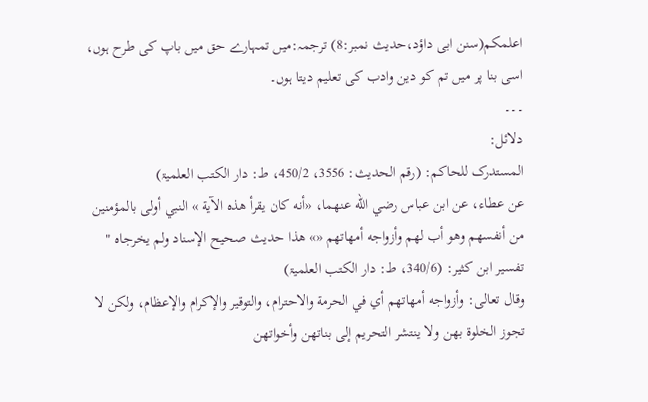اعلمكم(سنن ابی داؤد،حدیث نمبر:8) ترجمہ:میں تمہارے حق میں باپ کی طرح ہوں، اسی بنا پر میں تم کو دین وادب کی تعلیم دیتا ہوں۔
۔۔۔
دلائل:
المستدرک للحاکم: (رقم الحدیث: 3556، 450/2، ط: دار الکتب العلمیۃ)
عن عطاء، عن ابن عباس رضي الله عنهما، «أنه كان يقرأ هذه الآية » النبي أولى بالمؤمنين من أنفسهم وهو أب لهم وأزواجه أمهاتهم «» هذا حديث صحيح الإسناد ولم يخرجاه "
تفسیر ابن کثیر: (340/6، ط: دار الکتب العلمیۃ)
وقال تعالى: وأزواجه أمهاتهم أي في الحرمة والاحترام، والتوقير والإكرام والإعظام، ولكن لا تجوز الخلوة بهن ولا ينتشر التحريم إلى بناتهن وأخواتهن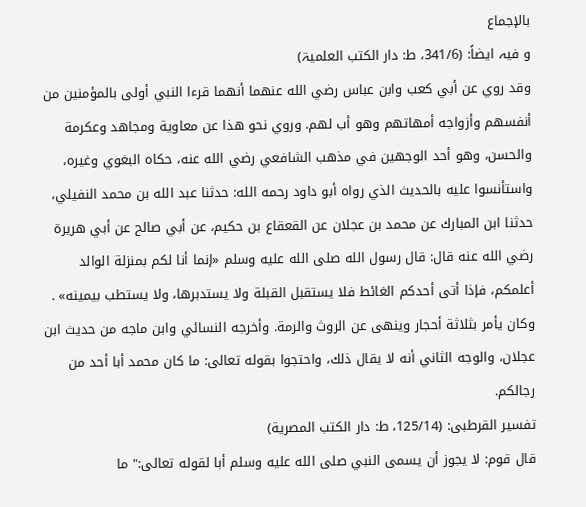بالإجماع
و فیہ ایضاً: (341/6، ط: دار الکتب العلمیۃ)
وقد روي عن أبي كعب وابن عباس رضي الله عنهما أنهما قرءا النبي أولى بالمؤمنين من أنفسهم وأزواجه أمهاتهم وهو أب لهم. وروي نحو هذا عن معاوية ومجاهد وعكرمة والحسن، وهو أحد الوجهين في مذهب الشافعي رضي الله عنه، حكاه البغوي وغيره، واستأنسوا عليه بالحديث الذي رواه أبو داود رحمه الله: حدثنا عبد الله بن محمد النفيلي، حدثنا ابن المبارك عن محمد بن عجلان عن القعقاع بن حكيم، عن أبي صالح عن أبي هريرة رضي الله عنه قال: قال رسول الله صلى الله عليه وسلم «إنما أنا لكم بمنزلة الوالد أعلمكم، فإذا أتى أحدكم الغائط فلا يستقبل القبلة ولا يستدبرها، ولا يستطب بيمينه» . وكان يأمر بثلاثة أحجار وينهى عن الروث والرمة. وأخرجه النسائي وابن ماجه من حديث ابن عجلان، والوجه الثاني أنه لا يقال ذلك، واحتجوا بقوله تعالى: ما كان محمد أبا أحد من رجالكم.
تفسیر القرطبی: (125/14، ط: دار الكتب المصرية)
قال قوم: لا يجوز أن يسمى النبي صلى الله عليه وسلم أبا لقوله تعالى:" ما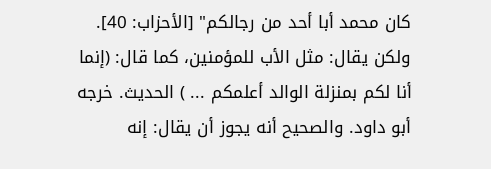كان محمد أبا أحد من رجالكم" [الأحزاب: 40]. ولكن يقال: مثل الأب للمؤمنين، كما قال: (إنما أنا لكم بمنزلة الوالد أعلمكم ... ) الحديث. خرجه أبو داود. والصحيح أنه يجوز أن يقال: إنه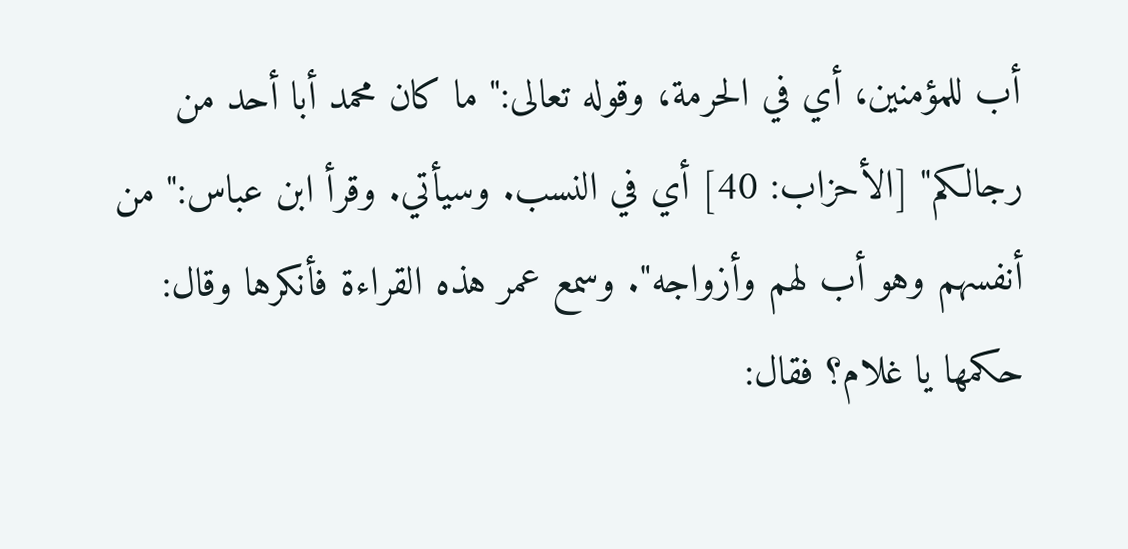أب للمؤمنين، أي في الحرمة، وقوله تعالى:" ما كان محمد أبا أحد من رجالكم" [الأحزاب: 40] أي في النسب. وسيأتي. وقرأ ابن عباس:" من أنفسهم وهو أب لهم وأزواجه". وسمع عمر هذه القراءة فأنكرها وقال: حكمها يا غلام؟ فقال: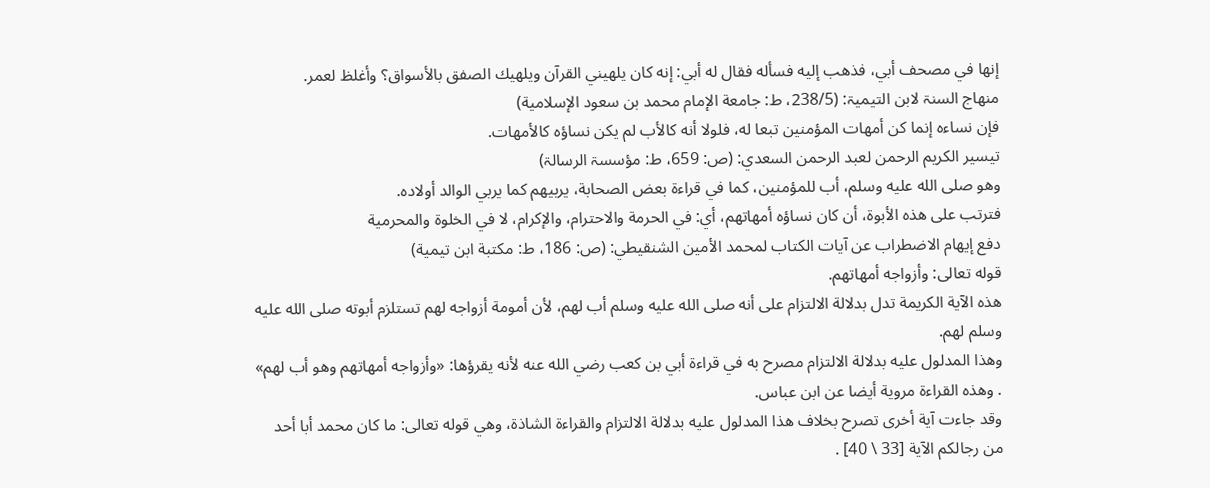إنها في مصحف أبي، فذهب إليه فسأله فقال له أبي: إنه كان يلهيني القرآن ويلهيك الصفق بالأسواق؟ وأغلظ لعمر.
منھاج السنۃ لابن التیمیۃ: (238/5، ط: جامعة الإمام محمد بن سعود الإسلامية)
فإن نساءه إنما كن أمهات المؤمنين تبعا له، فلولا أنه كالأب لم يكن نساؤه كالأمهات.
تيسير الكريم الرحمن لعبد الرحمن السعدي: (ص: 659، ط: مؤسسۃ الرسالۃ)
وهو صلى الله عليه وسلم، أب للمؤمنين، كما في قراءة بعض الصحابة، يربيهم كما يربي الوالد أولاده.
فترتب على هذه الأبوة، أن كان نساؤه أمهاتهم، أي: في الحرمة والاحترام، والإكرام، لا في الخلوة والمحرمية
دفع إيهام الاضطراب عن آيات الكتاب لمحمد الأمين الشنقيطي: (ص: 186، ط: مكتبة ابن تيمية)
قوله تعالى: وأزواجه أمهاتهم.
هذه الآية الكريمة تدل بدلالة الالتزام على أنه صلى الله عليه وسلم أب لهم، لأن أمومة أزواجه لهم تستلزم أبوته صلى الله عليه وسلم لهم.
وهذا المدلول عليه بدلالة الالتزام مصرح به في قراءة أبي بن كعب رضي الله عنه لأنه يقرؤها: «وأزواجه أمهاتهم وهو أب لهم» . وهذه القراءة مروية أيضا عن ابن عباس.
وقد جاءت آية أخرى تصرح بخلاف هذا المدلول عليه بدلالة الالتزام والقراءة الشاذة، وهي قوله تعالى: ما كان محمد أبا أحد من رجالكم الآية [33 \ 40] .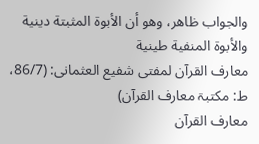والجواب ظاهر، وهو أن الأبوة المثبتة دينية والأبوة المنفية طينية
معارف القرآن لمفتی شفیع العثمانی: (86/7، ط: مکتبۃ معارف القرآن)
معارف القرآن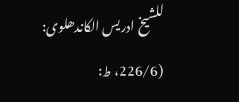للشیخ ادریس الکاندھلوی: (226/6، ط: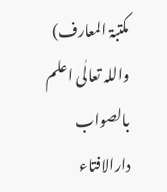مکتبۃ المعارف)
واللہ تعالٰی اعلم بالصواب
دارالافتاء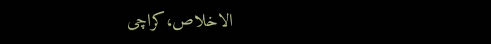الاخلاص،کراچی